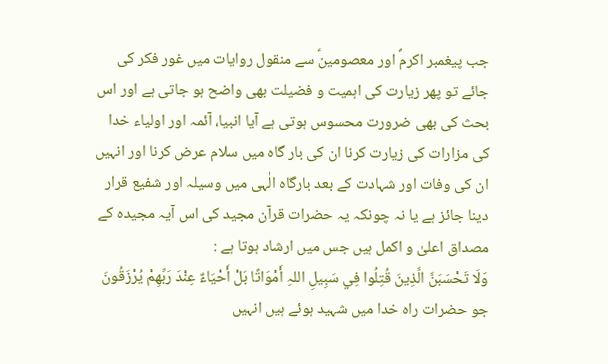جب پیغمبر اکرمؐ اور معصومینؑ سے منقول روایات میں غور فکر کی جائے تو پھر زیارت کی اہمیت و فضیلت بھی واضح ہو جاتی ہے اور اس بحث کی بھی ضرورت محسوس ہوتی ہے آیا انبیا، آئمہ اور اولیاء خدا کی مزارات کی زیارت کرنا ان کی بار گاہ میں سلام عرض کرنا اور انہیں ان کی وفات اور شہادت کے بعد بارگاہ الٰہی میں وسیلہ اور شفیع قرار دینا جائز ہے یا نہ چونکہ یہ حضرات قرآن مجید کی اس آیہ مجیدہ کے مصداق اعلیٰ و اکمل ہیں جس میں ارشاد ہوتا ہے :
وَلَا تَحْسَبَنَّ الَّذِينَ قُتِلُوا فِي سَبِيلِ اللہِ أَمْوَاتًا بَلْ أَحْيَاءٌ عِنْدَ رَبِّهِمْ يُرْزَقُونَ
جو حضرات راہ خدا میں شہید ہوئے ہیں انہیں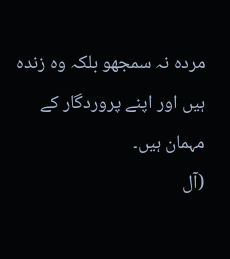مردہ نہ سمجھو بلکہ وہ زندہ ہیں اور اپنے پروردگار کے مہمان ہیں۔
(آل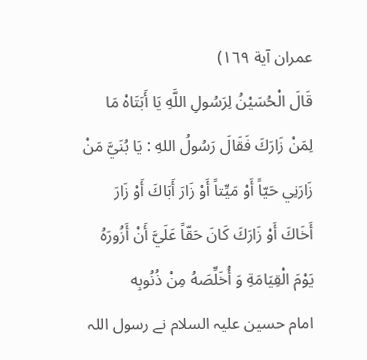عمران آیة ١٦٩)
قَالَ الْحُسَيْنُ لِرَسُولِ اللَّهِ يَا أَبَتَاهْ مَا لِمَنْ زَارَكَ فَقَالَ رَسُولُ اللهِ : يَا بُنَيَّ مَنْ زَارَنِي حَيّاً أَوْ مَيِّتاً أَوْ زَارَ أَبَاكَ أَوْ زَارَ أَخَاكَ أَوْ زَارَكَ كَانَ حَقّاً عَلَيَّ أَنْ أَزُورَهُ يَوْمَ الْقِيَامَةِ وَ أُخَلِّصَهُ مِنْ ذُنُوبِه
امام حسین علیہ السلام نے رسول اللہ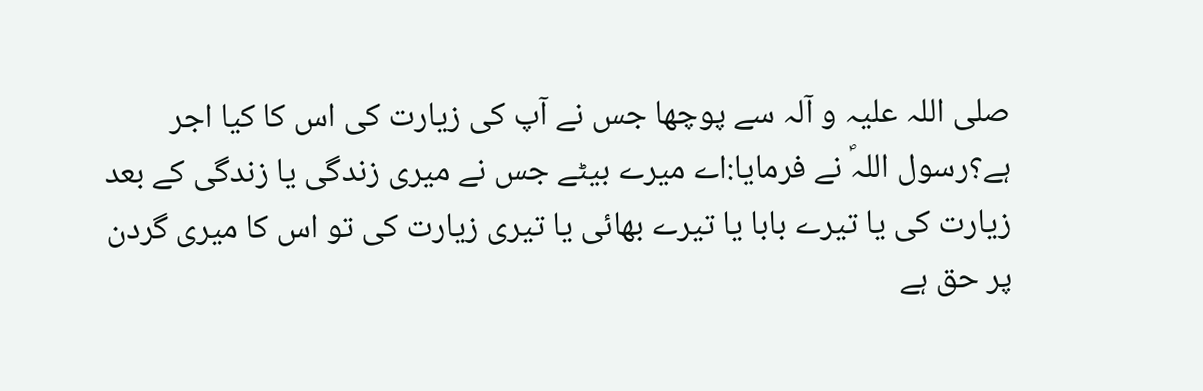صلی اللہ علیہ و آلہ سے پوچھا جس نے آپ کی زیارت کی اس کا کیا اجر ہے؟رسول اللہؐ نے فرمایا:اے میرے بیٹے جس نے میری زندگی یا زندگی کے بعد زیارت کی یا تیرے بابا یا تیرے بھائی یا تیری زیارت کی تو اس کا میری گردن پر حق ہے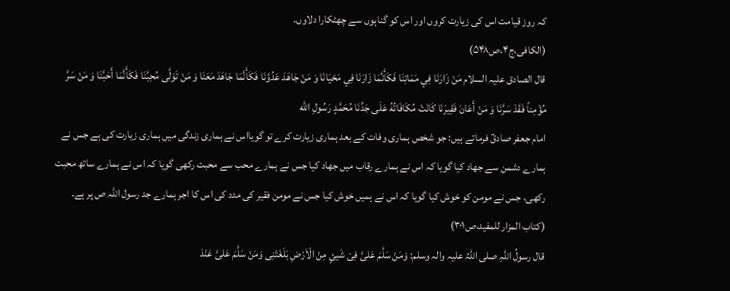کہ روز قیامت اس کی زیارت کروں اور اس کو گناہوں سے چھٹکارا دلاوں۔
(الکافی،ج۴،ص۵۴۸)
قال الصادق علیہ السلام مَنْ زَارَنَا فِي مَمَاتِنَا فَكَأَنَّمَا زَارَنَا فِي مَحْيَانَا وَ مَنْ جَاهَدَ عَدُوَّنَا فَكَأَنَّمَا جَاهَدَ مَعَنَا وَ مَنْ تَوَلَّى مُحِبَّنَا فَكَأَنَّمَا أَحَبَّنَا وَ مَنْ سَرَّ مُؤْمِناً فَقَدْ سَرَّنَا وَ مَنْ أَعَانَ فَقِيرَنَا كَانَتْ مُكَافَاتُهُ عَلَى جَدِّنَا مُحَمَّدٍ رَسُولِ الله
امام جعفر صادقؑ فرماتے ہیں: جو شخص ہماری وفات کے بعد ہماری زیارت کرے تو گویااس نے ہماری زندگی میں ہماری زیارت کی ہے جس نے ہمارے دشمن سے جھاد کیا گویا کہ اس نے ہمارے رقاب میں جھاد کیا جس نے ہمارے محب سے محبت رکھی گویا کہ اس نے ہمارے ساتھ محبت رکھی، جس نے مومن کو خوش کیا گویا کہ اس نے ہمیں خوش کیا جس نے مومن فقیر کی مدد کی اس کا اجر ہمارے جد رسول اللہ ص پر ہے۔
(کتاب المزار للمفید،ص۳۰۱)
قال رسولُ اللہِ صلی اللہُ علیہ والہ وسلم: وَمَنْ سَلَّمَ عَلیَّ فِیْ شَیئٍ مِنْ الْاَرْضِ بَلَغَتْنِی وَمَنْ سَلَّمَ عَلیَّ عَنْدَ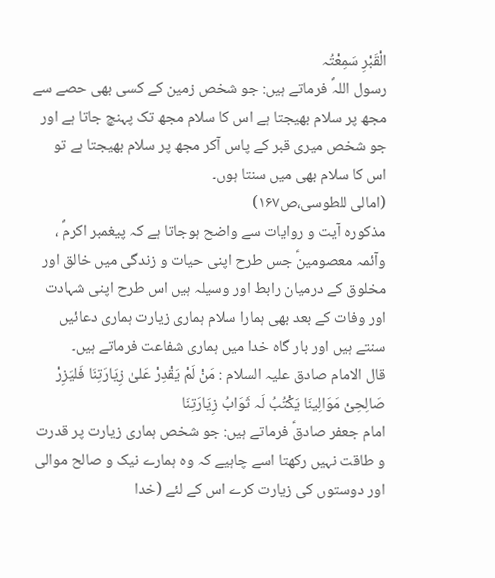الْقَبْرِ سَمِعْتُہ
رسول اللہؐ فرماتے ہیں: جو شخص زمین کے کسی بھی حصے سے مجھ پر سلام بھیجتا ہے اس کا سلام مجھ تک پہنچ جاتا ہے اور جو شخص میری قبر کے پاس آکر مجھ پر سلام بھیجتا ہے تو اس کا سلام بھی میں سنتا ہوں۔
(امالی للطوسی،ص۱۶۷)
مذکورہ آیت و روایات سے واضح ہوجاتا ہے کہ پیغمبر اکرمؐ ، وآئمہ معصومینؑ جس طرح اپنی حیات و زندگی میں خالق اور مخلوق کے درمیان رابط اور وسیلہ ہیں اس طرح اپنی شہادت اور وفات کے بعد بھی ہمارا سلام ہماری زیارت ہماری دعائیں سنتے ہیں اور بار گاہ خدا میں ہماری شفاعت فرماتے ہیں۔
قال الامام صادق علیہ السلام : مَنْ لَمْ يَقْدِرْ عَلیٰ زِيَارَتِنَا فَلیَزِرْ صَالِحِیْ مَوَالِینَا يَکْتُبُ لَہ ثَوَابُ زِيَارَتِنَا
امام جعفر صادقؑ فرماتے ہیں: جو شخص ہماری زیارت پر قدرت و طاقت نہیں رکھتا اسے چاہیے کہ وہ ہمارے نیک و صالح موالی اور دوستوں کی زیارت کرے اس کے لئے (خدا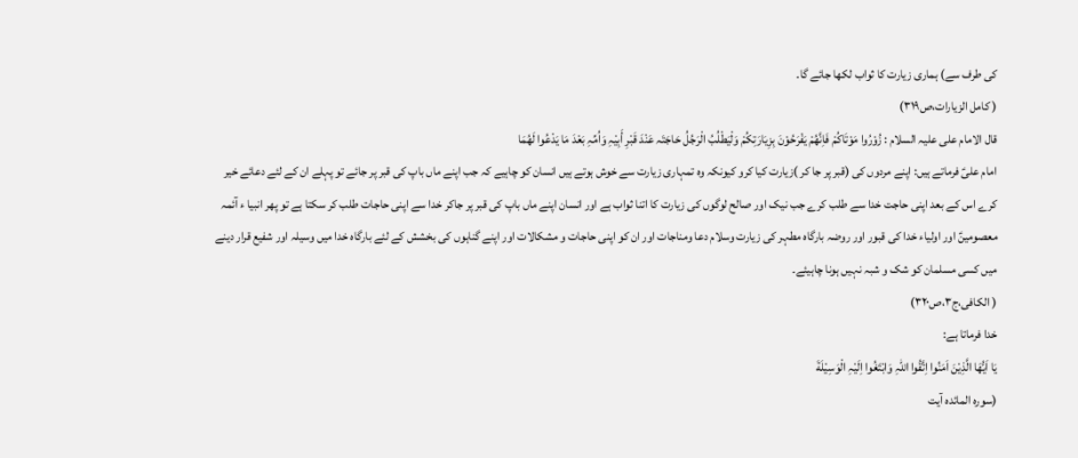کی طرف سے) ہماری زیارت کا ثواب لکھا جائے گا۔
( کامل الزیارات،ص۳۱۹)
قال الامام علی علیہ السلام : زُوْرُوا مَوْتَاکُمْ فَاِنَّھُمْ يَفْرَحُوْنَ بِزِيَارَتِکُمْ وَلْيَطْلُبُ الْرَجُلُ حَاجَتَہ عَنْدَ قَبْرِ أَبِيْہِ وَاُمِّہِ بَعْدَ مَا يَدْعُوا لَھُمَا
امام علیؑ فرماتے ہیں: اپنے مردوں کی (قبر پر جا کر )زیارت کیا کرو کیونکہ وہ تمہاری زیارت سے خوش ہوتے ہیں انسان کو چاہیے کہ جب اپنے ماں باپ کی قبر پر جائے تو پہلے ان کے لئے دعائے خیر کرے اس کے بعد اپنی حاجت خدا سے طلب کرے جب نیک اور صالح لوگوں کی زیارت کا اتنا ثواب ہے اور انسان اپنے ماں باپ کی قبر پر جاکر خدا سے اپنی حاجات طلب کر سکتا ہے تو پھر انبیا ء آئمہ معصومینؑ اور اولیاء خدا کی قبور اور روضہ بارگاہ مطہر کی زیارت وسلام دعا ومناجات اور ان کو اپنی حاجات و مشکالات اور اپنے گناہوں کی بخشش کے لئے بارگاہ خدا میں وسیلہ اور شفیع قرار دینے میں کسی مسلمان کو شک و شبہ نہیں ہونا چاہیئے۔
( الکافی،ج۳،ص۳۲۰)
خدا فرماتا ہے:
يَا اَيُّھَا الَّذِیْنَ اَمَنُوا اِتَّقُوا اللہِ وَابْتَغُوا اِلَیْہِ الْوَسِیْلَةَ
(سورہ المائدہ آیت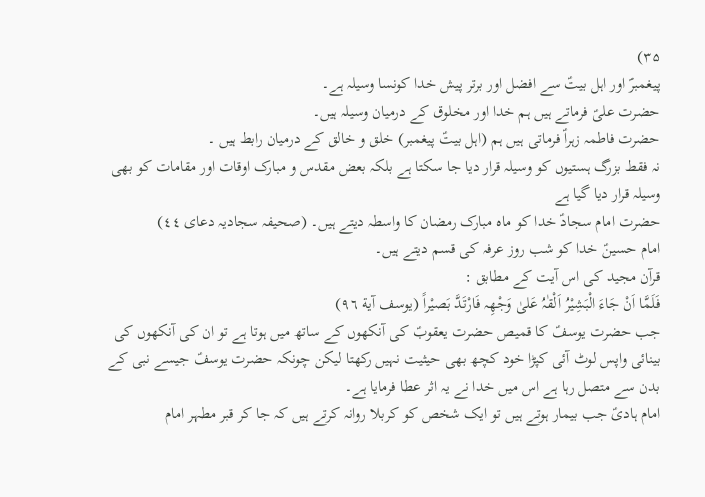۳۵)
پیغمبرؐ اور اہل بیتؑ سے افضل اور برتر پیش خدا کونسا وسیلہ ہے۔
حضرت علیؑ فرماتے ہیں ہم خدا اور مخلوق کے درمیان وسیلہ ہیں۔
حضرت فاطمہ زہراؑ فرماتی ہیں ہم (اہل بیتؑ پیغمبر) خلق و خالق کے درمیان رابط ہیں ۔
نہ فقط بزرگ ہستیوں کو وسیلہ قرار دیا جا سکتا ہے بلکہ بعض مقدس و مبارک اوقات اور مقامات کو بھی وسیلہ قرار دیا گیا ہے
حضرت امام سجادؑ خدا کو ماہ مبارک رمضان کا واسطہ دیتے ہیں۔ (صحیفہ سجادیہ دعای ٤٤)
امام حسینؑ خدا کو شب روز عرفہ کی قسم دیتے ہیں۔
قرآن مجید کی اس آیت کے مطابق :
فَلَمَّا اَنْ جَاءَ الْبَشِیْرُ اَلْقٰہُ عَلیٰ وَجْھِہ فَارْتَدَّ بَصيْراً (یوسف آیة ٩٦)
جب حضرت یوسفؑ کا قمیص حضرت یعقوبؑ کی آنکھوں کے ساتھ میں ہوتا ہے تو ان کی آنکھوں کی بینائی واپس لوٹ آئی کپڑا خود کچھ بھی حیثیت نہیں رکھتا لیکن چونکہ حضرت یوسفؑ جیسے نبی کے بدن سے متصل رہا ہے اس میں خدا نے یہ اثر عطا فرمایا ہے۔
امام ہادیؑ جب بیمار ہوتے ہیں تو ایک شخص کو کربلا روانہ کرتے ہیں کہ جا کر قبر مطہر امام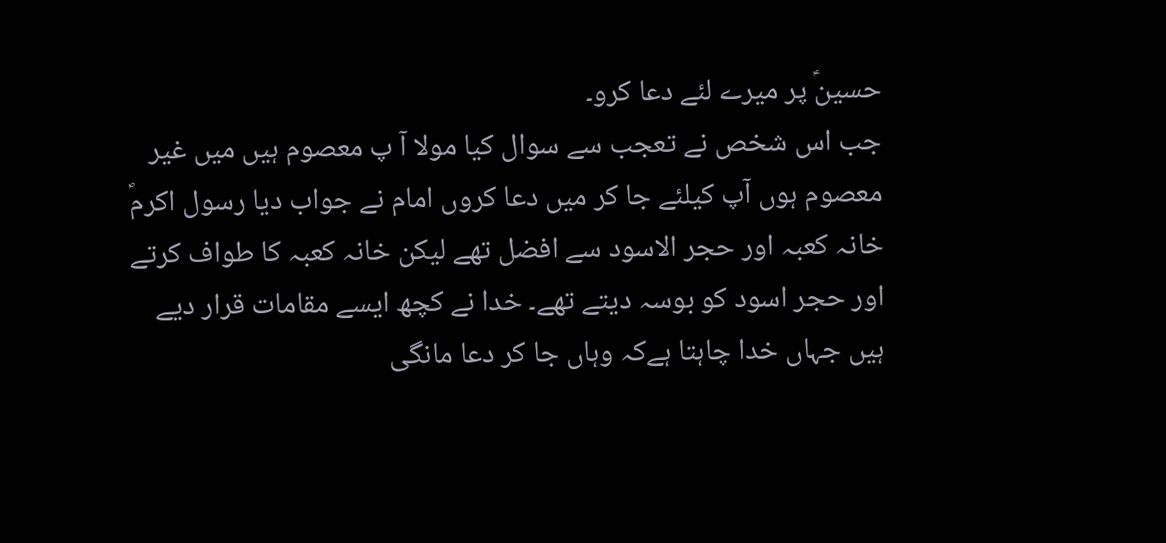حسینؑ پر میرے لئے دعا کرو۔
جب اس شخص نے تعجب سے سوال کیا مولا آ پ معصوم ہیں میں غیر معصوم ہوں آپ کیلئے جا کر میں دعا کروں امام نے جواب دیا رسول اکرمؐ خانہ کعبہ اور حجر الاسود سے افضل تھے لیکن خانہ کعبہ کا طواف کرتے اور حجر اسود کو بوسہ دیتے تھے۔ خدا نے کچھ ایسے مقامات قرار دیے ہیں جہاں خدا چاہتا ہےکہ وہاں جا کر دعا مانگی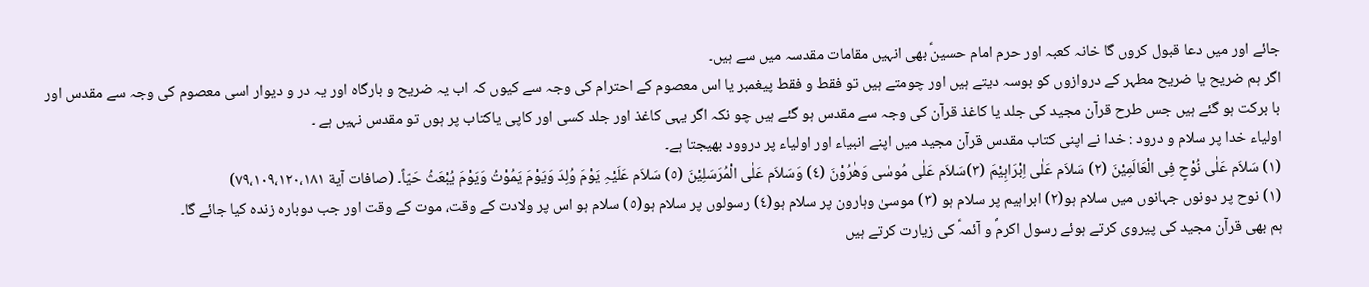جائے اور میں دعا قبول کروں گا خانہ کعبہ اور حرم امام حسینؑ بھی انہیں مقامات مقدسہ میں سے ہیں۔
اگر ہم ضریح یا ضریح مطہر کے دروازوں کو بوسہ دیتے ہیں اور چومتے ہیں تو فقط و فقط پیغمبر یا اس معصوم کے احترام کی وجہ سے کیوں کہ اب یہ ضریح و بارگاہ اور یہ در و دیوار اسی معصوم کی وجہ سے مقدس اور با برکت ہو گئے ہیں جس طرح قرآن مجید کی جلد یا کاغذ قرآن کی وجہ سے مقدس ہو گئے ہیں چو نکہ اگر یہی کاغذ اور جلد کسی اور کاپی یاکتاب پر ہوں تو مقدس نہیں ہے ۔
اولیاء خدا پر سلام و درود : خدا نے اپنی کتاب مقدس قرآن مجید میں اپنے انبیاء اور اولیاء پر دروود بھیجتا ہے۔
(۱) سَلاَم عَلٰی نُوْحٍ فِی الْعَالَمِیْنَ (٢) سَلاَم عَلٰی اِبْرَاہِیْمَ (٣)سَلاَم عَلٰی مُوسٰی وَھٰرُوْنَ (٤) وَسَلاَم عَلٰی الْمُرَسَلِیْنَ (٥) سَلاَم عَلَیْہِ یَوْمَ وُلِدَ وَیَوْمَ یَمُوْتُ وَیَوْمَ یُبْعَثُ حَیّاً۔ (صافات آیة ٧٩،١٠٩،١٢٠،١٨١)
(١) نوح پر دونوں جہانوں میں سلام ہو(٢) ابراہیم پر سلام ہو (٣) موسیٰ وہارون پر سلام ہو(٤) رسولوں پر سلام ہو(٥) سلام ہو اس پر ولادت کے وقت، موت کے وقت اور جب دوبارہ زندہ کیا جائے گا۔
ہم بھی قرآن مجید کی پیروی کرتے ہوئے رسول اکرمؐ و آئمہؑ کی زیارت کرتے ہیں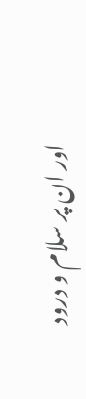اور ان پر سلام و درود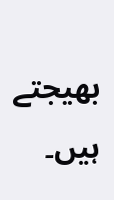بھیجتے ہیں۔